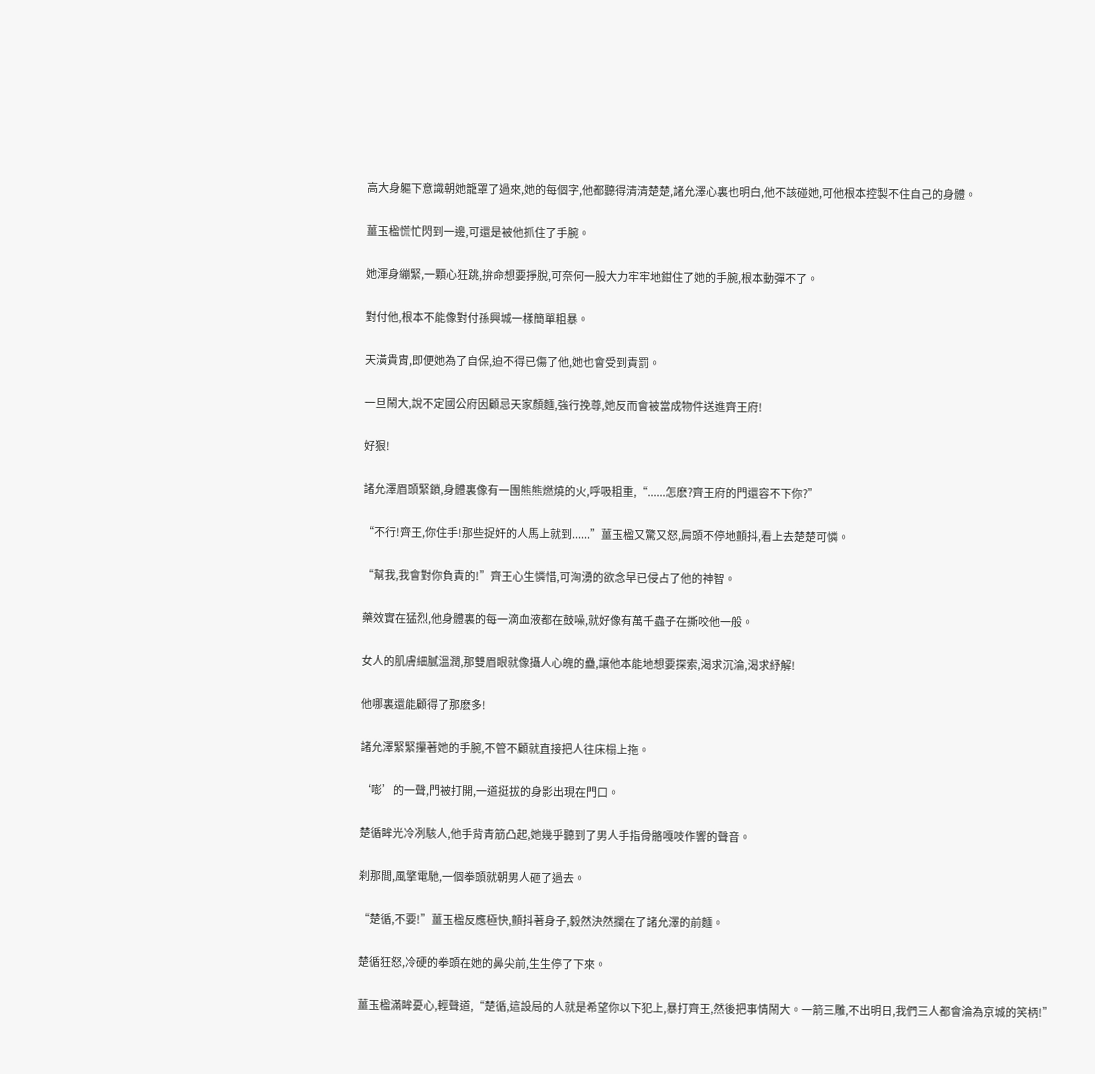高大身軀下意識朝她籠罩了過來,她的每個字,他都聽得清清楚楚,諸允澤心裏也明白,他不該碰她,可他根本控製不住自己的身體。

薑玉楹慌忙閃到一邊,可還是被他抓住了手腕。

她渾身繃緊,一顆心狂跳,拚命想要掙脫,可奈何一股大力牢牢地鉗住了她的手腕,根本動彈不了。

對付他,根本不能像對付孫興城一樣簡單粗暴。

天潢貴胄,即便她為了自保,迫不得已傷了他,她也會受到責罰。

一旦鬧大,說不定國公府因顧忌天家顏麵,強行挽尊,她反而會被當成物件送進齊王府!

好狠!

諸允澤眉頭緊鎖,身體裏像有一團熊熊燃燒的火,呼吸粗重,“......怎麽?齊王府的門還容不下你?”

“不行!齊王,你住手!那些捉奸的人馬上就到......”薑玉楹又驚又怒,肩頭不停地顫抖,看上去楚楚可憐。

“幫我,我會對你負責的!”齊王心生憐惜,可洶湧的欲念早已侵占了他的神智。

藥效實在猛烈,他身體裏的每一滴血液都在鼓噪,就好像有萬千蟲子在撕咬他一般。

女人的肌膚細膩溫潤,那雙眉眼就像攝人心魄的蠱,讓他本能地想要探索,渴求沉淪,渴求紓解!

他哪裏還能顧得了那麽多!

諸允澤緊緊攥著她的手腕,不管不顧就直接把人往床榻上拖。

‘嘭’的一聲,門被打開,一道挺拔的身影出現在門口。

楚循眸光冷冽駭人,他手背青筋凸起,她幾乎聽到了男人手指骨骼嘎吱作響的聲音。

刹那間,風擎電馳,一個拳頭就朝男人砸了過去。

“楚循,不要!”薑玉楹反應極快,顫抖著身子,毅然決然攔在了諸允澤的前麵。

楚循狂怒,冷硬的拳頭在她的鼻尖前,生生停了下來。

薑玉楹滿眸憂心,輕聲道,“楚循,這設局的人就是希望你以下犯上,暴打齊王,然後把事情鬧大。一箭三雕,不出明日,我們三人都會淪為京城的笑柄!”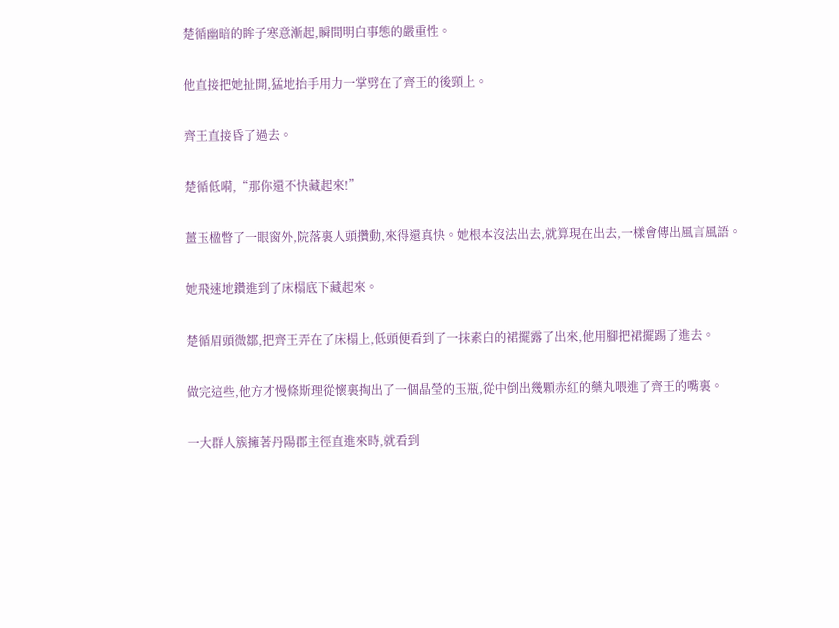楚循幽暗的眸子寒意漸起,瞬間明白事態的嚴重性。

他直接把她扯開,猛地抬手用力一掌劈在了齊王的後頸上。

齊王直接昏了過去。

楚循低嗬,“那你還不快藏起來!”

薑玉楹瞥了一眼窗外,院落裏人頭攢動,來得還真快。她根本沒法出去,就算現在出去,一樣會傳出風言風語。

她飛速地鑽進到了床榻底下藏起來。

楚循眉頭微鄒,把齊王弄在了床榻上,低頭便看到了一抹素白的裙擺露了出來,他用腳把裙擺踢了進去。

做完這些,他方才慢條斯理從懷裏掏出了一個晶瑩的玉瓶,從中倒出幾顆赤紅的藥丸喂進了齊王的嘴裏。

一大群人簇擁著丹陽郡主徑直進來時,就看到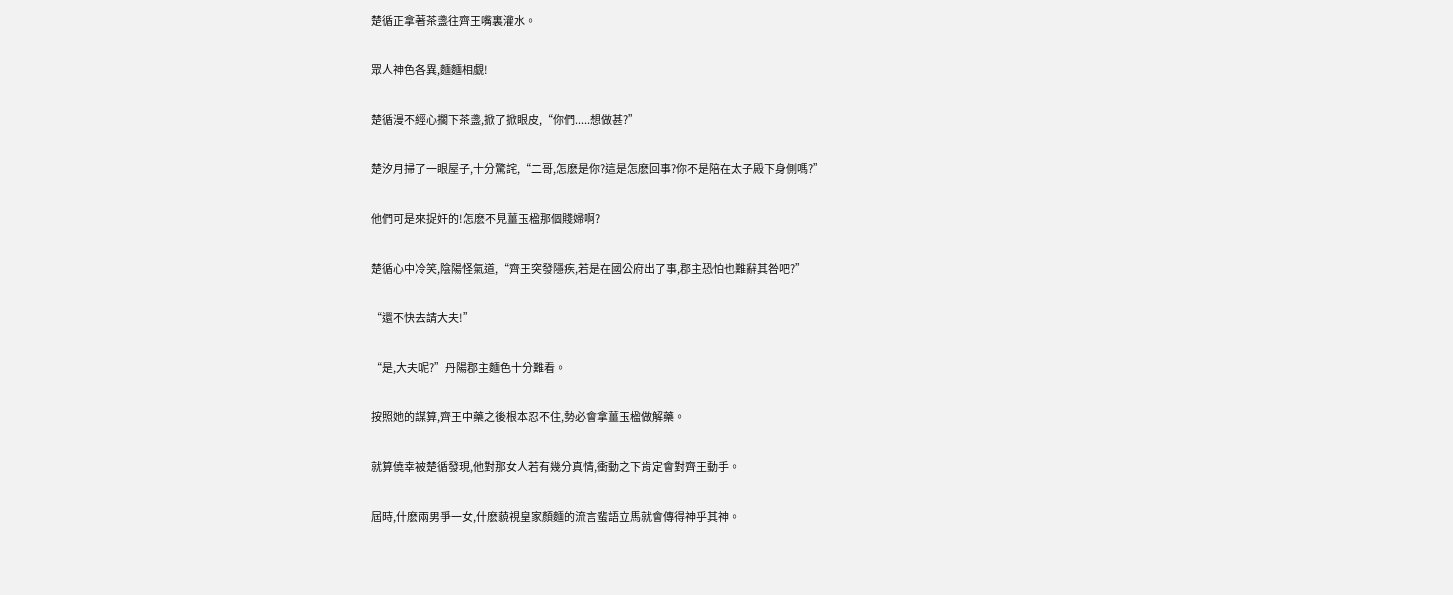楚循正拿著茶盞往齊王嘴裏灌水。

眾人神色各異,麵麵相覷!

楚循漫不經心擱下茶盞,掀了掀眼皮,“你們.....想做甚?”

楚汐月掃了一眼屋子,十分驚詫,“二哥,怎麽是你?這是怎麽回事?你不是陪在太子殿下身側嗎?”

他們可是來捉奸的!怎麽不見薑玉楹那個賤婦啊?

楚循心中冷笑,陰陽怪氣道,“齊王突發隱疾,若是在國公府出了事,郡主恐怕也難辭其咎吧?”

“還不快去請大夫!”

“是,大夫呢?”丹陽郡主麵色十分難看。

按照她的謀算,齊王中藥之後根本忍不住,勢必會拿薑玉楹做解藥。

就算僥幸被楚循發現,他對那女人若有幾分真情,衝動之下肯定會對齊王動手。

屆時,什麽兩男爭一女,什麽藐視皇家顏麵的流言蜚語立馬就會傳得神乎其神。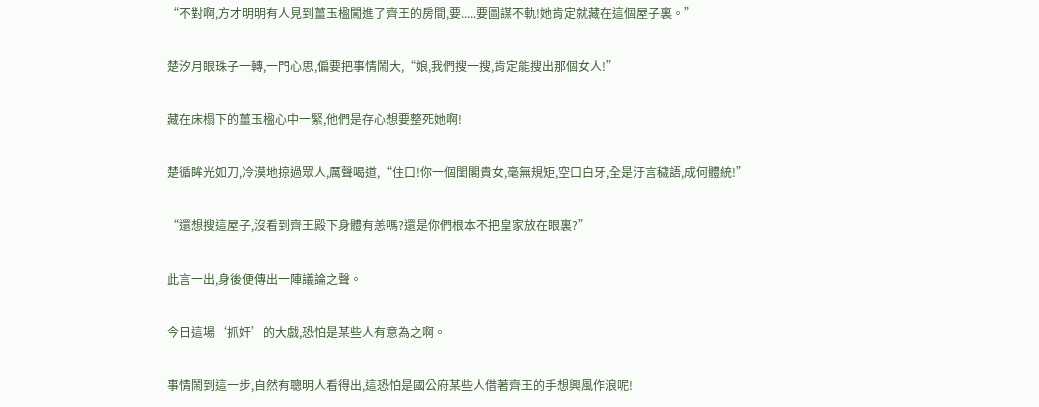“不對啊,方才明明有人見到薑玉楹闖進了齊王的房間,要.....要圖謀不軌!她肯定就藏在這個屋子裏。”

楚汐月眼珠子一轉,一門心思,偏要把事情鬧大,“娘,我們搜一搜,肯定能搜出那個女人!”

藏在床榻下的薑玉楹心中一緊,他們是存心想要整死她啊!

楚循眸光如刀,冷漠地掠過眾人,厲聲喝道,“住口!你一個閨閣貴女,毫無規矩,空口白牙,全是汙言穢語,成何體統!”

“還想搜這屋子,沒看到齊王殿下身體有恙嗎?還是你們根本不把皇家放在眼裏?”

此言一出,身後便傳出一陣議論之聲。

今日這場‘抓奸’的大戲,恐怕是某些人有意為之啊。

事情鬧到這一步,自然有聰明人看得出,這恐怕是國公府某些人借著齊王的手想興風作浪呢!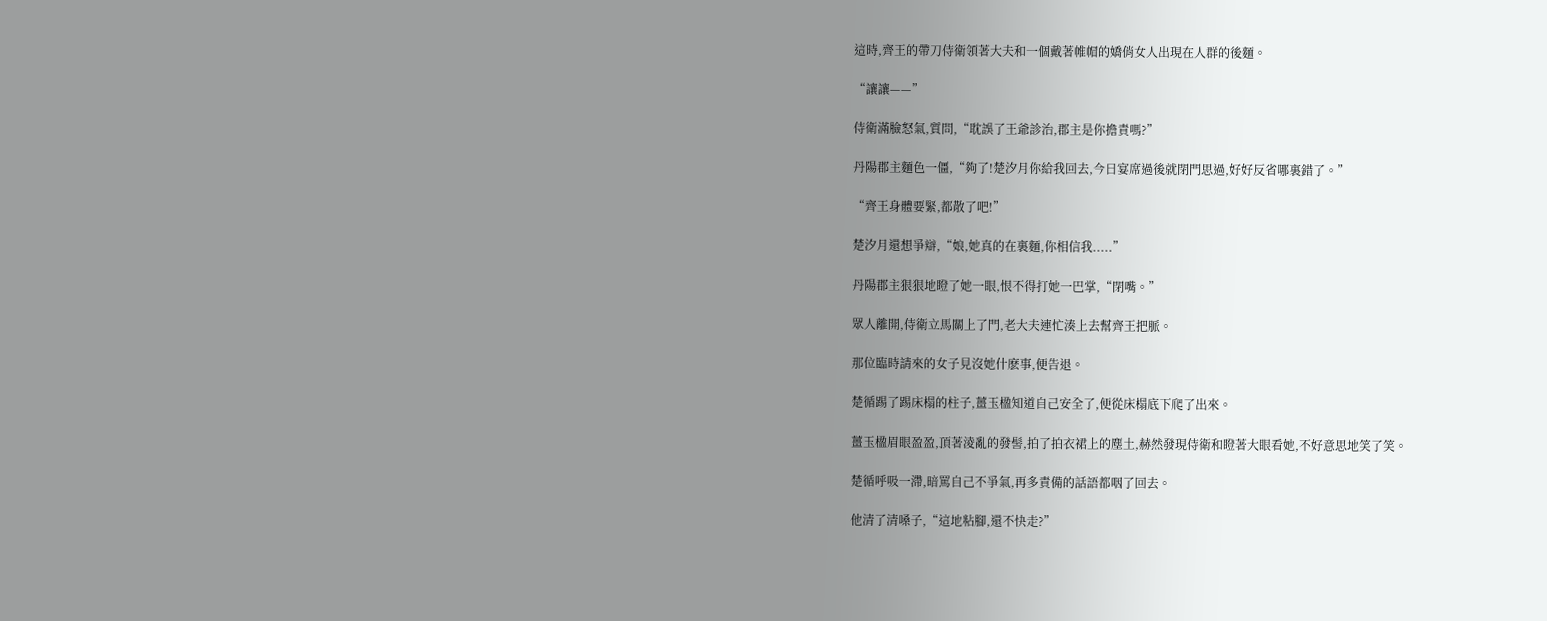這時,齊王的帶刀侍衛領著大夫和一個戴著帷帽的嬌俏女人出現在人群的後麵。

“讓讓——”

侍衛滿臉怒氣,質問,“耽誤了王爺診治,郡主是你擔責嗎?”

丹陽郡主麵色一僵,“夠了!楚汐月你給我回去,今日宴席過後就閉門思過,好好反省哪裏錯了。”

“齊王身體要緊,都散了吧!”

楚汐月還想爭辯,“娘,她真的在裏麵,你相信我.....”

丹陽郡主狠狠地瞪了她一眼,恨不得打她一巴掌,“閉嘴。”

眾人離開,侍衛立馬關上了門,老大夫連忙湊上去幫齊王把脈。

那位臨時請來的女子見沒她什麽事,便告退。

楚循踢了踢床榻的柱子,薑玉楹知道自己安全了,便從床榻底下爬了出來。

薑玉楹眉眼盈盈,頂著淩亂的發髻,拍了拍衣裙上的塵土,赫然發現侍衛和瞪著大眼看她,不好意思地笑了笑。

楚循呼吸一滯,暗罵自己不爭氣,再多責備的話語都咽了回去。

他清了清嗓子,“這地粘腳,還不快走?”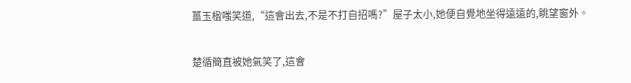薑玉楹嗤笑道,“這會出去,不是不打自招嗎?”屋子太小,她便自覺地坐得遠遠的,眺望窗外。

楚循簡直被她氣笑了,這會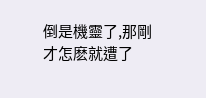倒是機靈了,那剛才怎麽就遭了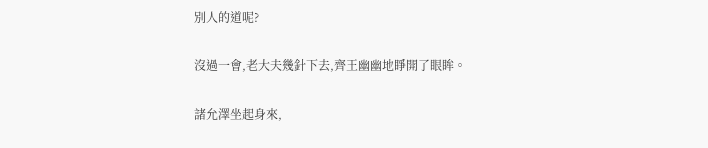別人的道呢?

沒過一會,老大夫幾針下去,齊王幽幽地睜開了眼眸。

諸允澤坐起身來,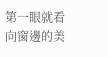第一眼就看向窗邊的美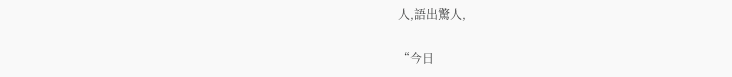人,語出驚人,

“今日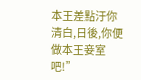本王差點汙你清白,日後,你便做本王妾室吧!”